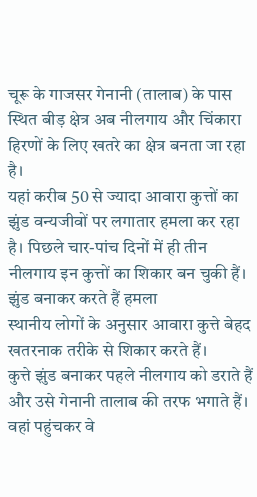चूरू के गाजसर गेनानी (तालाब) के पास स्थित बीड़ क्षेत्र अब नीलगाय और चिंकारा हिरणों के लिए खतरे का क्षेत्र बनता जा रहा है।
यहां करीब 50 से ज्यादा आवारा कुत्तों का झुंड वन्यजीवों पर लगातार हमला कर रहा है। पिछले चार-पांच दिनों में ही तीन नीलगाय इन कुत्तों का शिकार बन चुकी हैं।
झुंड बनाकर करते हैं हमला
स्थानीय लोगों के अनुसार आवारा कुत्ते बेहद खतरनाक तरीके से शिकार करते हैं।
कुत्ते झुंड बनाकर पहले नीलगाय को डराते हैं और उसे गेनानी तालाब की तरफ भगाते हैं। वहां पहुंचकर वे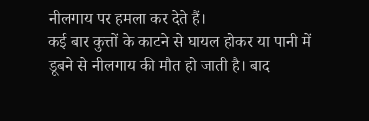नीलगाय पर हमला कर देते हैं।
कई बार कुत्तों के काटने से घायल होकर या पानी में डूबने से नीलगाय की मौत हो जाती है। बाद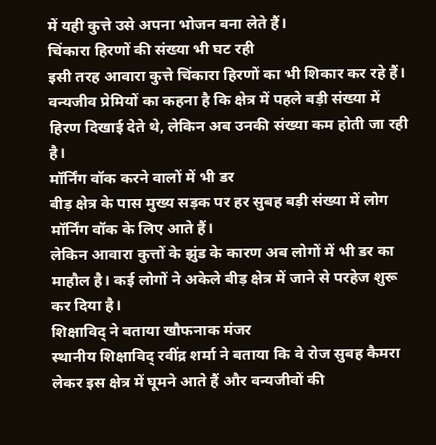में यही कुत्ते उसे अपना भोजन बना लेते हैं।
चिंकारा हिरणों की संख्या भी घट रही
इसी तरह आवारा कुत्ते चिंकारा हिरणों का भी शिकार कर रहे हैं।
वन्यजीव प्रेमियों का कहना है कि क्षेत्र में पहले बड़ी संख्या में हिरण दिखाई देते थे, लेकिन अब उनकी संख्या कम होती जा रही है।
मॉर्निंग वॉक करने वालों में भी डर
बीड़ क्षेत्र के पास मुख्य सड़क पर हर सुबह बड़ी संख्या में लोग मॉर्निंग वॉक के लिए आते हैं।
लेकिन आवारा कुत्तों के झुंड के कारण अब लोगों में भी डर का माहौल है। कई लोगों ने अकेले बीड़ क्षेत्र में जाने से परहेज शुरू कर दिया है।
शिक्षाविद् ने बताया खौफनाक मंजर
स्थानीय शिक्षाविद् रवींद्र शर्मा ने बताया कि वे रोज सुबह कैमरा लेकर इस क्षेत्र में घूमने आते हैं और वन्यजीवों की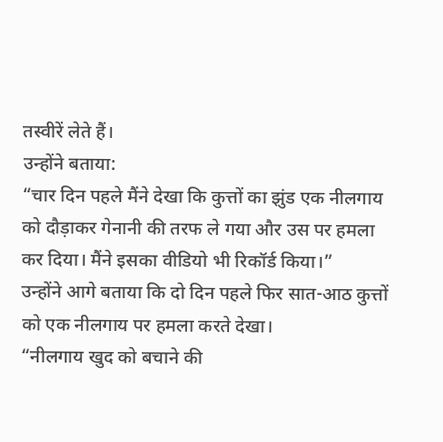तस्वीरें लेते हैं।
उन्होंने बताया:
“चार दिन पहले मैंने देखा कि कुत्तों का झुंड एक नीलगाय को दौड़ाकर गेनानी की तरफ ले गया और उस पर हमला कर दिया। मैंने इसका वीडियो भी रिकॉर्ड किया।”
उन्होंने आगे बताया कि दो दिन पहले फिर सात-आठ कुत्तों को एक नीलगाय पर हमला करते देखा।
“नीलगाय खुद को बचाने की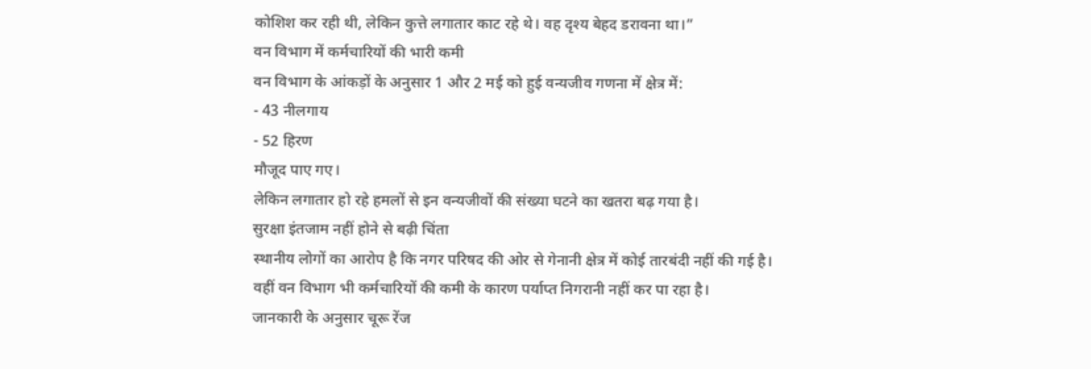कोशिश कर रही थी, लेकिन कुत्ते लगातार काट रहे थे। वह दृश्य बेहद डरावना था।”
वन विभाग में कर्मचारियों की भारी कमी
वन विभाग के आंकड़ों के अनुसार 1 और 2 मई को हुई वन्यजीव गणना में क्षेत्र में:
- 43 नीलगाय
- 52 हिरण
मौजूद पाए गए।
लेकिन लगातार हो रहे हमलों से इन वन्यजीवों की संख्या घटने का खतरा बढ़ गया है।
सुरक्षा इंतजाम नहीं होने से बढ़ी चिंता
स्थानीय लोगों का आरोप है कि नगर परिषद की ओर से गेनानी क्षेत्र में कोई तारबंदी नहीं की गई है।
वहीं वन विभाग भी कर्मचारियों की कमी के कारण पर्याप्त निगरानी नहीं कर पा रहा है।
जानकारी के अनुसार चूरू रेंज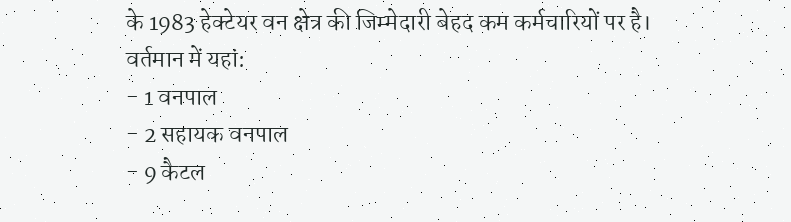के 1983 हेक्टेयर वन क्षेत्र की जिम्मेदारी बेहद कम कर्मचारियों पर है।
वर्तमान में यहां:
- 1 वनपाल
- 2 सहायक वनपाल
- 9 कैटल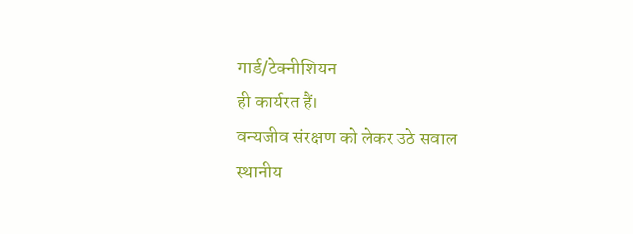गार्ड/टेक्नीशियन
ही कार्यरत हैं।
वन्यजीव संरक्षण को लेकर उठे सवाल
स्थानीय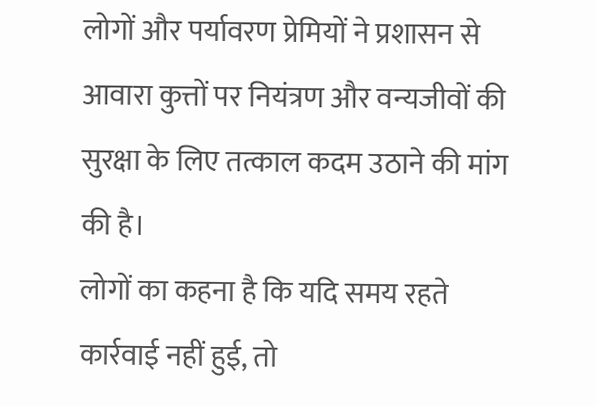लोगों और पर्यावरण प्रेमियों ने प्रशासन से आवारा कुत्तों पर नियंत्रण और वन्यजीवों की सुरक्षा के लिए तत्काल कदम उठाने की मांग की है।
लोगों का कहना है कि यदि समय रहते कार्रवाई नहीं हुई, तो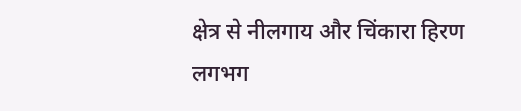क्षेत्र से नीलगाय और चिंकारा हिरण लगभग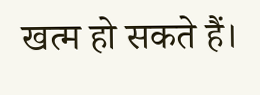खत्म हो सकते हैं।